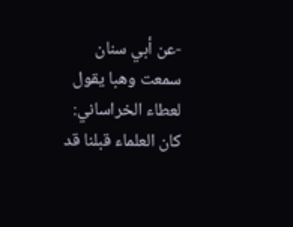-عن أبي سنان سمعت وهبا يقول لعطاء الخراساني: كان العلماء قبلنا قد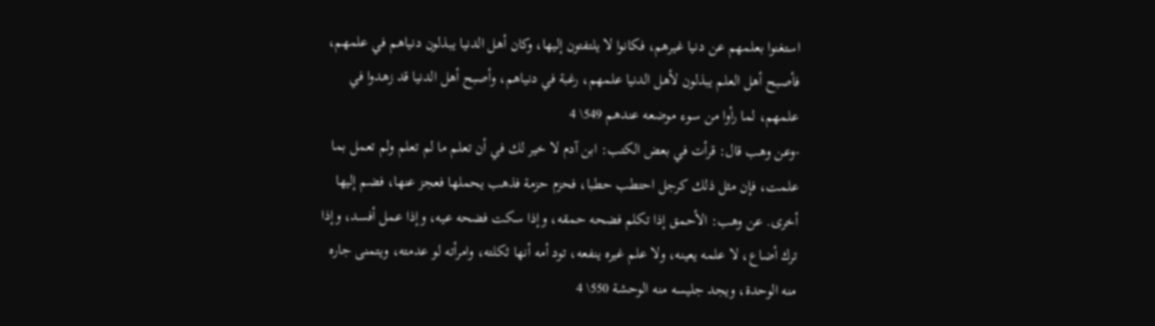استغنوا بعلمهم عن دنيا غيرهم، فكانوا لا يلتفتون إليها، وكان أهل الدنيا يبذلون دنياهم في علمهم، فأصبح أهل العلم يبذلون لأهل الدنيا علمهم، رغبة في دنياهم، وأصبح أهل الدنيا قد زهدوا في علمهم، لما رأوا من سوء موضعه عندهم 549\ 4
-وعن وهب قال: قرأت في بعض الكتب: ابن آدم لا خير لك في أن تعلم ما لم تعلم ولم تعمل بما علمت، فإن مثل ذلك كرجل احتطب حطبا، فحزم حزمة فذهب يحملها فعجز عنها، فضم إليها أخرى. عن وهب: الأحمق إذا تكلم فضحه حمقه، وإذا سكت فضحه عيه، وإذا عمل أفسد، وإذا ترك أضاع، لا علمه يعينه، ولا علم غيره ينفعه، تود أمه أنها ثكلته، وامرأته لو عدمته، ويتمنى جاره منه الوحدة، ويجد جليسه منه الوحشة 550\ 4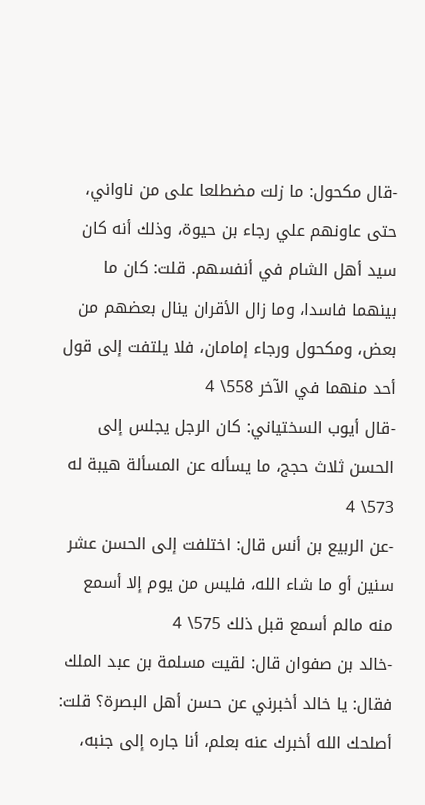-قال مكحول: ما زلت مضطلعا على من ناواني، حتى عاونهم علي رجاء بن حيوة، وذلك أنه كان سيد أهل الشام في أنفسهم. قلت: كان ما بينهما فاسدا، وما زال الأقران ينال بعضهم من بعض، ومكحول ورجاء إمامان، فلا يلتفت إلى قول أحد منهما في الآخر 558\ 4
-قال أيوب السختياني: كان الرجل يجلس إلى الحسن ثلاث حجج، ما يسأله عن المسألة هيبة له 573\ 4
-عن الربيع بن أنس قال: اختلفت إلى الحسن عشر سنين أو ما شاء الله، فليس من يوم إلا أسمع منه مالم أسمع قبل ذلك 575\ 4
-خالد بن صفوان قال: لقيت مسلمة بن عبد الملك فقال: يا خالد أخبرني عن حسن أهل البصرة؟ قلت: أصلحك الله أخبرك عنه بعلم، أنا جاره إلى جنبه،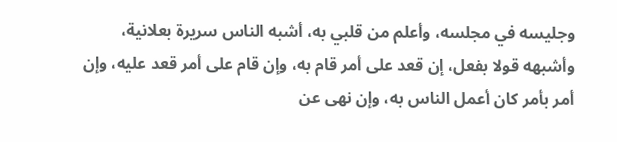وجليسه في مجلسه، وأعلم من قلبي به، أشبه الناس سريرة بعلانية، وأشبهه قولا بفعل، إن قعد على أمر قام به، وإن قام على أمر قعد عليه، وإن أمر بأمر كان أعمل الناس به، وإن نهى عن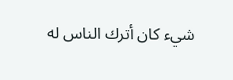شيء كان أترك الناس له